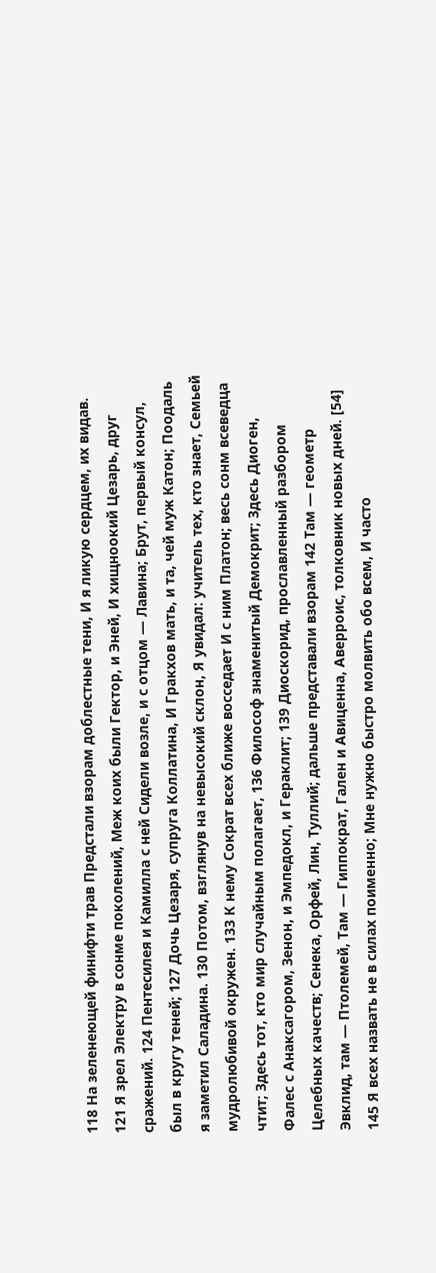118 На зеленеющей финифти трав Предстали взорам доблестные тени, И я ликую сердцем, их видав. 121 Я зрел Электру в сонме поколений, Меж коих были Гектор, и Эней, И хищноокий Цезарь, друг сражений. 124 Пентесилея и Камилла с ней Сидели возле, и с отцом — Лавина; Брут, первый консул, был в кругу теней; 127 Дочь Цезаря, супруга Коллатина, И Гракхов мать, и та, чей муж Катон; Поодаль я заметил Саладина. 130 Потом, взглянув на невысокий склон, Я увидал: учитель тех, кто знает, Семьей мудролюбивой окружен. 133 К нему Сократ всех ближе восседает И с ним Платон; весь сонм всеведца чтит; Здесь тот, кто мир случайным полагает, 136 Философ знаменитый Демокрит; Здесь Диоген, Фалес с Анаксагором, Зенон, и Эмпедокл, и Гераклит; 139 Диоскорид, прославленный разбором Целебных качеств; Сенека, Орфей, Лин, Туллий; дальше представали взорам 142 Там — геометр Эвклид, там — Птолемей, Там — Гиппократ, Гален и Авиценна, Аверроис, толковник новых дней. [54] 145 Я всех назвать не в силах поименно; Мне нужно быстро молвить обо всем, И часто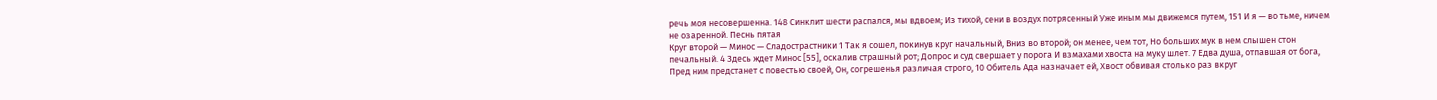речь моя несовершенна. 148 Синклит шести распался, мы вдвоем; Из тихой, сени в воздух потрясенный Уже иным мы движемся путем, 151 И я — во тьме, ничем не озаренной. Песнь пятая
Круг второй — Минос — Сладострастники 1 Так я сошел, покинув круг начальный, Вниз во второй; он менее, чем тот, Но больших мук в нем слышен стон печальный. 4 Здесь ждет Минос [55], оскалив страшный рот; Допрос и суд свершает у порога И взмахами хвоста на муку шлет. 7 Едва душа, отпавшая от бога, Пред ним предстанет с повестью своей, Он, согрешенья различая строго, 10 Обитель Ада назначает ей, Хвост обвивая столько раз вкруг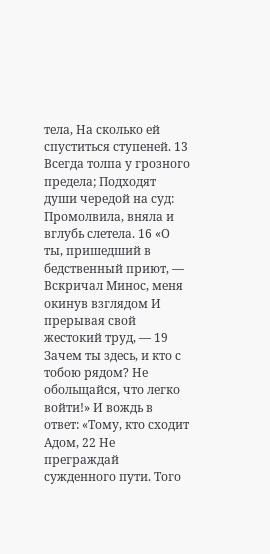тела, На сколько ей спуститься ступеней. 13 Всегда толпа у грозного предела; Подходят души чередой на суд: Промолвила, вняла и вглубь слетела. 16 «О ты, пришедший в бедственный приют, — Вскричал Минос, меня окинув взглядом И прерывая свой жестокий труд, — 19 Зачем ты здесь, и кто с тобою рядом? Не обольщайся, что легко войти!» И вождь в ответ: «Тому, кто сходит Адом, 22 Не преграждай сужденного пути. Того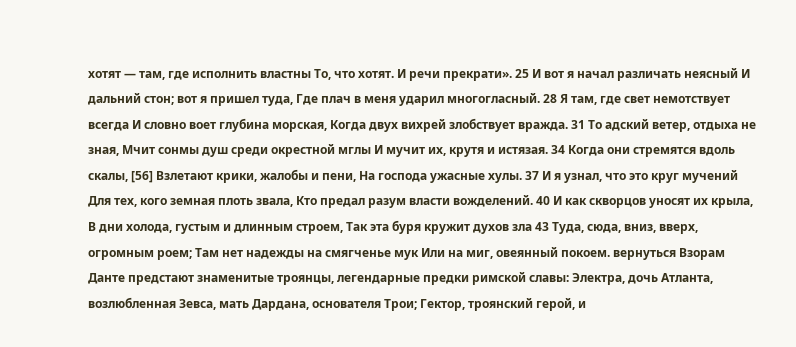хотят — там, где исполнить властны То, что хотят. И речи прекрати». 25 И вот я начал различать неясный И дальний стон; вот я пришел туда, Где плач в меня ударил многогласный. 28 Я там, где свет немотствует всегда И словно воет глубина морская, Когда двух вихрей злобствует вражда. 31 То адский ветер, отдыха не зная, Мчит сонмы душ среди окрестной мглы И мучит их, крутя и истязая. 34 Когда они стремятся вдоль скалы, [56] Взлетают крики, жалобы и пени, На господа ужасные хулы. 37 И я узнал, что это круг мучений Для тех, кого земная плоть звала, Кто предал разум власти вожделений. 40 И как скворцов уносят их крыла, В дни холода, густым и длинным строем, Так эта буря кружит духов зла 43 Туда, сюда, вниз, вверх, огромным роем; Там нет надежды на смягченье мук Или на миг, овеянный покоем. вернуться Взорам Данте предстают знаменитые троянцы, легендарные предки римской славы: Электра, дочь Атланта, возлюбленная Зевса, мать Дардана, основателя Трои; Гектор, троянский герой, и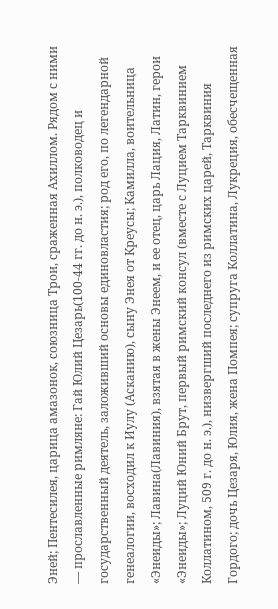Эней; Пентесилея, царица амазонок, союзница Трои, сраженная Ахиллом. Рядом с ними — прославленные римляне: Гай Юлий Цезарь(100-44 гг. до н. э.), полководец и государственный деятель, заложивший основы единовластия; род его, по легендарной генеалогии, восходил к Иулу (Асканию), сыну Энея от Креусы; Камилла, воительница «Энеиды»; Лавина(Лавиния), взятая в жены Энеем, и ее отец, царь Лация, Латин, герои «Энеиды»; Луций Юний Брут, первый римский консул (вместе с Луцием Тарквинием Коллатином, 509 г. до н. э.), низвергший последнего из римских царей, Тарквиния Гордого; дочь Цезаря, Юлия, жена Помпея; супруга Коллатина, Лукреция, обесчещенная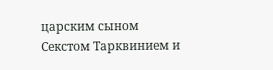царским сыном Секстом Тарквинием и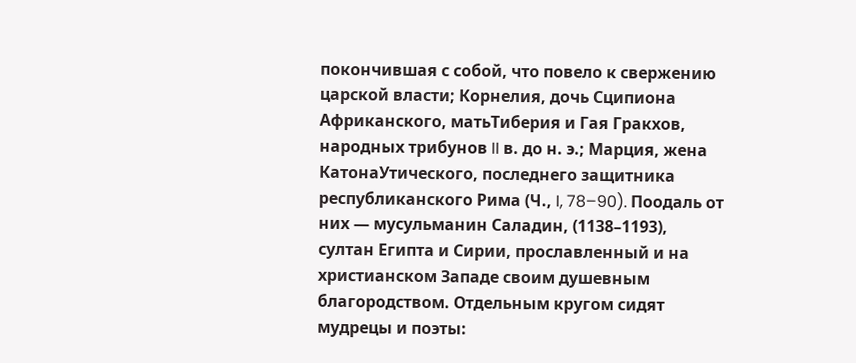покончившая с собой, что повело к свержению царской власти; Корнелия, дочь Сципиона Африканского, матьТиберия и Гая Гракхов, народных трибунов II в. до н. э.; Марция, жена КатонаУтического, последнего защитника республиканского Рима (Ч., I, 78–90). Поодаль от них — мусульманин Саладин, (1138–1193), султан Египта и Сирии, прославленный и на христианском Западе своим душевным благородством. Отдельным кругом сидят мудрецы и поэты: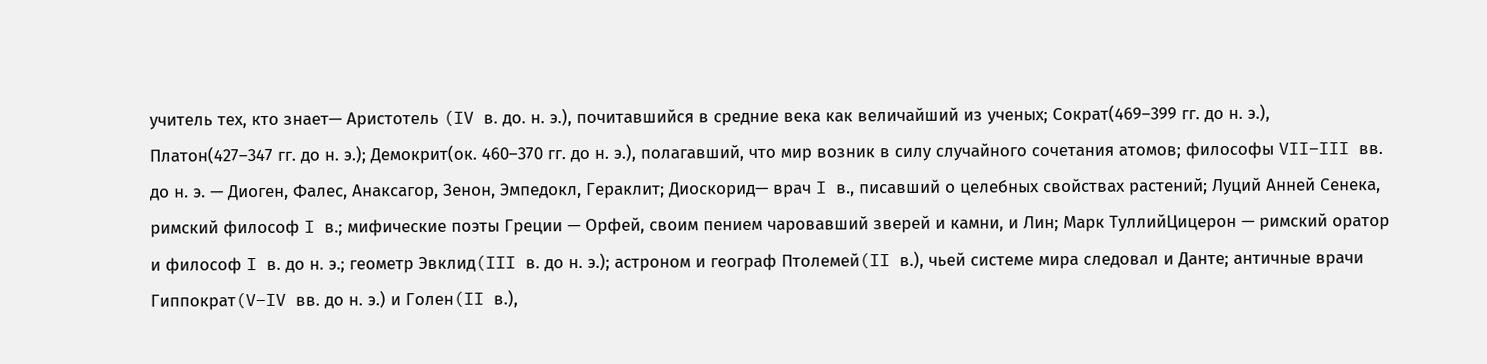учитель тех, кто знает— Аристотель (IV в. до. н. э.), почитавшийся в средние века как величайший из ученых; Сократ(469–399 гг. до н. э.), Платон(427–347 гг. до н. э.); Демокрит(ок. 460–370 гг. до н. э.), полагавший, что мир возник в силу случайного сочетания атомов; философы VII–III вв. до н. э. — Диоген, Фалес, Анаксагор, Зенон, Эмпедокл, Гераклит; Диоскорид— врач I в., писавший о целебных свойствах растений; Луций Анней Сенека, римский философ I в.; мифические поэты Греции — Орфей, своим пением чаровавший зверей и камни, и Лин; Марк ТуллийЦицерон — римский оратор и философ I в. до н. э.; геометр Эвклид(III в. до н. э.); астроном и географ Птолемей(II в.), чьей системе мира следовал и Данте; античные врачи Гиппократ(V–IV вв. до н. э.) и Голен(II в.),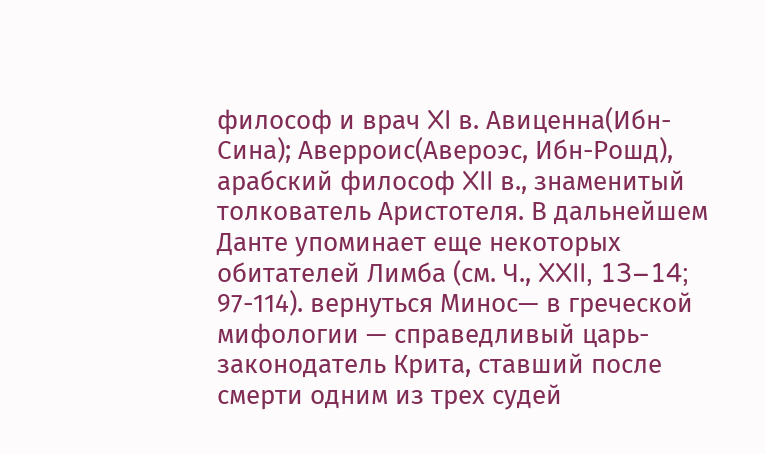философ и врач XI в. Авиценна(Ибн-Сина); Аверроис(Авероэс, Ибн-Рошд), арабский философ XII в., знаменитый толкователь Аристотеля. В дальнейшем Данте упоминает еще некоторых обитателей Лимба (см. Ч., XXII, 13–14; 97-114). вернуться Минос— в греческой мифологии — справедливый царь-законодатель Крита, ставший после смерти одним из трех судей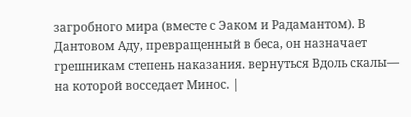загробного мира (вместе с Эаком и Радамантом). В Дантовом Аду, превращенный в беса, он назначает грешникам степень наказания. вернуться Вдоль скалы— на которой восседает Минос. |